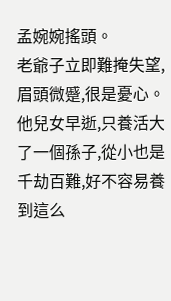孟婉婉搖頭。
老爺子立即難掩失望,眉頭微蹙,很是憂心。
他兒女早逝,只養活大了一個孫子,從小也是千劫百難,好不容易養到這么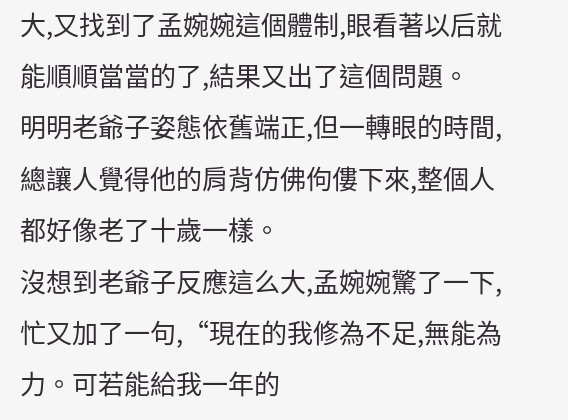大,又找到了孟婉婉這個體制,眼看著以后就能順順當當的了,結果又出了這個問題。
明明老爺子姿態依舊端正,但一轉眼的時間,總讓人覺得他的肩背仿佛佝僂下來,整個人都好像老了十歲一樣。
沒想到老爺子反應這么大,孟婉婉驚了一下,忙又加了一句,“現在的我修為不足,無能為力。可若能給我一年的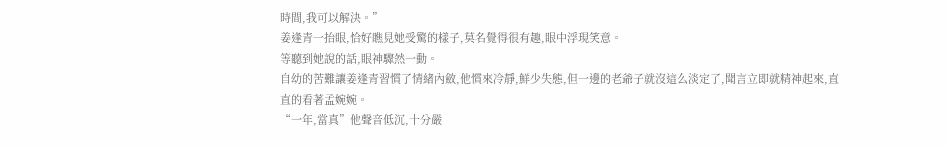時間,我可以解決。”
姜逢青一抬眼,恰好瞧見她受驚的樣子,莫名覺得很有趣,眼中浮現笑意。
等聽到她說的話,眼神驟然一動。
自幼的苦難讓姜逢青習慣了情緒內斂,他慣來冷靜,鮮少失態,但一邊的老爺子就沒這么淡定了,聞言立即就精神起來,直直的看著孟婉婉。
“一年,當真”他聲音低沉,十分嚴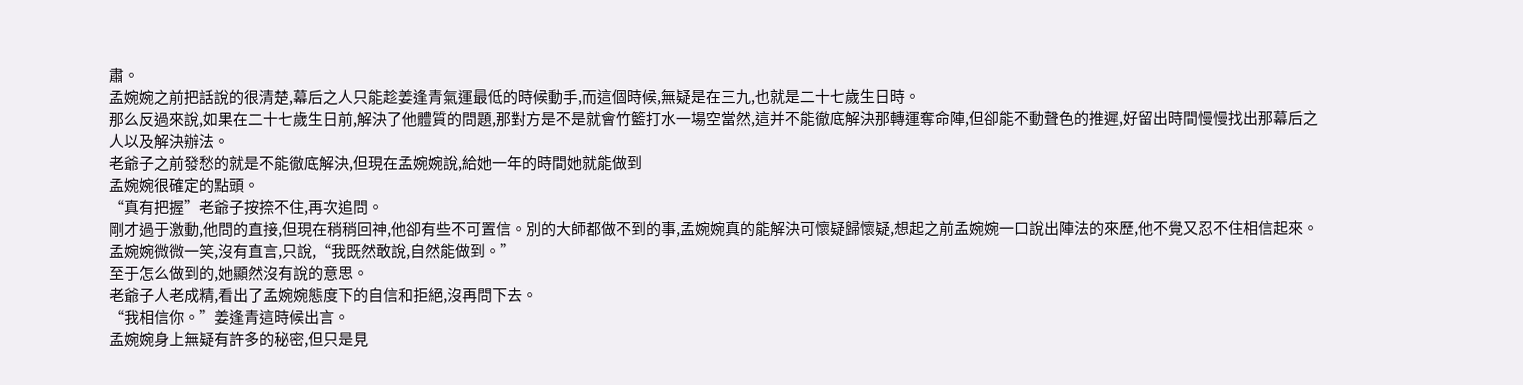肅。
孟婉婉之前把話說的很清楚,幕后之人只能趁姜逢青氣運最低的時候動手,而這個時候,無疑是在三九,也就是二十七歲生日時。
那么反過來說,如果在二十七歲生日前,解決了他體質的問題,那對方是不是就會竹籃打水一場空當然,這并不能徹底解決那轉運奪命陣,但卻能不動聲色的推遲,好留出時間慢慢找出那幕后之人以及解決辦法。
老爺子之前發愁的就是不能徹底解決,但現在孟婉婉說,給她一年的時間她就能做到
孟婉婉很確定的點頭。
“真有把握”老爺子按捺不住,再次追問。
剛才過于激動,他問的直接,但現在稍稍回神,他卻有些不可置信。別的大師都做不到的事,孟婉婉真的能解決可懷疑歸懷疑,想起之前孟婉婉一口說出陣法的來歷,他不覺又忍不住相信起來。
孟婉婉微微一笑,沒有直言,只說,“我既然敢說,自然能做到。”
至于怎么做到的,她顯然沒有說的意思。
老爺子人老成精,看出了孟婉婉態度下的自信和拒絕,沒再問下去。
“我相信你。”姜逢青這時候出言。
孟婉婉身上無疑有許多的秘密,但只是見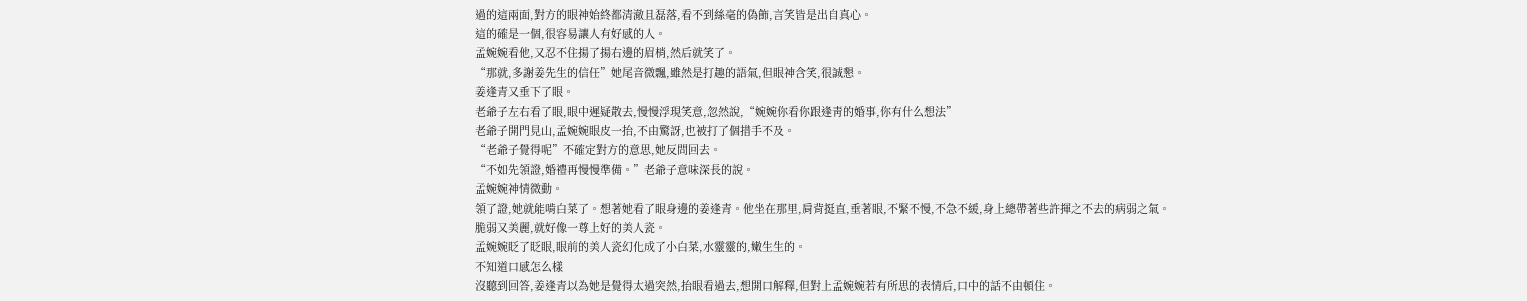過的這兩面,對方的眼神始終都清澈且磊落,看不到絲毫的偽飾,言笑皆是出自真心。
這的確是一個,很容易讓人有好感的人。
孟婉婉看他,又忍不住揚了揚右邊的眉梢,然后就笑了。
“那就,多謝姜先生的信任”她尾音微飄,雖然是打趣的語氣,但眼神含笑,很誠懇。
姜逢青又垂下了眼。
老爺子左右看了眼,眼中遲疑散去,慢慢浮現笑意,忽然說,“婉婉你看你跟逢靑的婚事,你有什么想法”
老爺子開門見山,孟婉婉眼皮一抬,不由驚訝,也被打了個措手不及。
“老爺子覺得呢”不確定對方的意思,她反問回去。
“不如先領證,婚禮再慢慢準備。”老爺子意味深長的說。
孟婉婉神情微動。
領了證,她就能啃白菜了。想著她看了眼身邊的姜逢青。他坐在那里,肩背挺直,垂著眼,不緊不慢,不急不緩,身上總帶著些許揮之不去的病弱之氣。
脆弱又美麗,就好像一尊上好的美人瓷。
孟婉婉眨了眨眼,眼前的美人瓷幻化成了小白菜,水靈靈的,嫩生生的。
不知道口感怎么樣
沒聽到回答,姜逢青以為她是覺得太過突然,抬眼看過去,想開口解釋,但對上孟婉婉若有所思的表情后,口中的話不由頓住。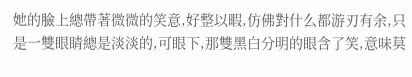她的臉上總帶著微微的笑意,好整以暇,仿佛對什么都游刃有余,只是一雙眼睛總是淡淡的,可眼下,那雙黑白分明的眼含了笑,意味莫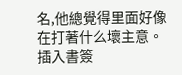名,他總覺得里面好像在打著什么壞主意。
插入書簽